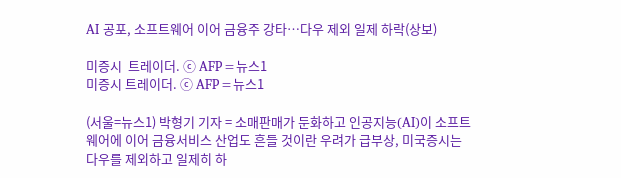AI 공포, 소프트웨어 이어 금융주 강타…다우 제외 일제 하락(상보)

미증시  트레이더. ⓒ AFP=뉴스1
미증시 트레이더. ⓒ AFP=뉴스1

(서울=뉴스1) 박형기 기자 = 소매판매가 둔화하고 인공지능(AI)이 소프트웨어에 이어 금융서비스 산업도 흔들 것이란 우려가 급부상, 미국증시는 다우를 제외하고 일제히 하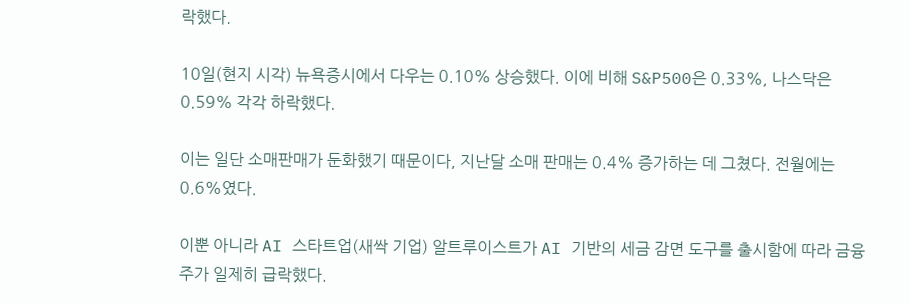락했다.

10일(현지 시각) 뉴욕증시에서 다우는 0.10% 상승했다. 이에 비해 S&P500은 0.33%, 나스닥은 0.59% 각각 하락했다.

이는 일단 소매판매가 둔화했기 때문이다, 지난달 소매 판매는 0.4% 증가하는 데 그쳤다. 전월에는 0.6%였다.

이뿐 아니라 AI 스타트업(새싹 기업) 알트루이스트가 AI 기반의 세금 감면 도구를 출시함에 따라 금융주가 일제히 급락했다.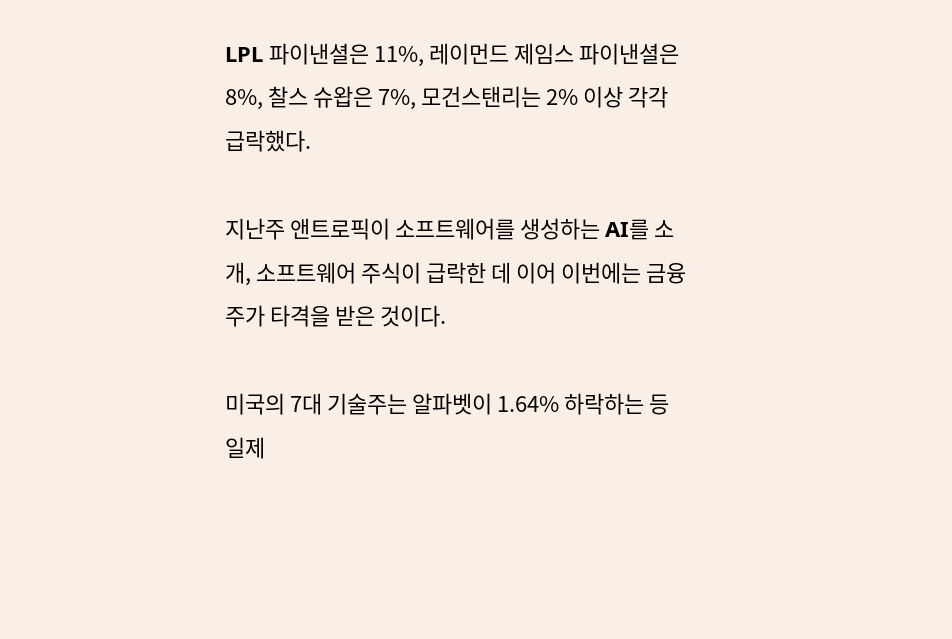LPL 파이낸셜은 11%, 레이먼드 제임스 파이낸셜은 8%, 찰스 슈왑은 7%, 모건스탠리는 2% 이상 각각 급락했다.

지난주 앤트로픽이 소프트웨어를 생성하는 AI를 소개, 소프트웨어 주식이 급락한 데 이어 이번에는 금융주가 타격을 받은 것이다.

미국의 7대 기술주는 알파벳이 1.64% 하락하는 등 일제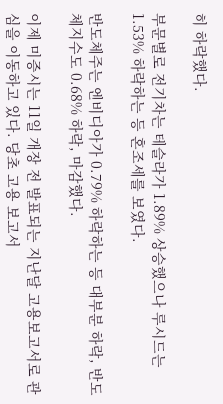히 하락했다.

부문별로 전기차는 테슬라가 1.89% 상승했으나 루시드는 1.53% 하락하는 등 혼조세를 보였다.

반도체주는 엔비디아가 0.79% 하락하는 등 대부분 하락, 반도체지수도 0.68% 하락, 마감했다.

이제 미증시는 11일 개장 전 발표되는 지난달 고용보고서로 관심을 이동하고 있다. 당초 고용 보고서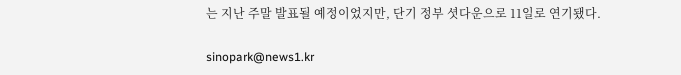는 지난 주말 발표될 예정이었지만, 단기 정부 셧다운으로 11일로 연기됐다.

sinopark@news1.kr